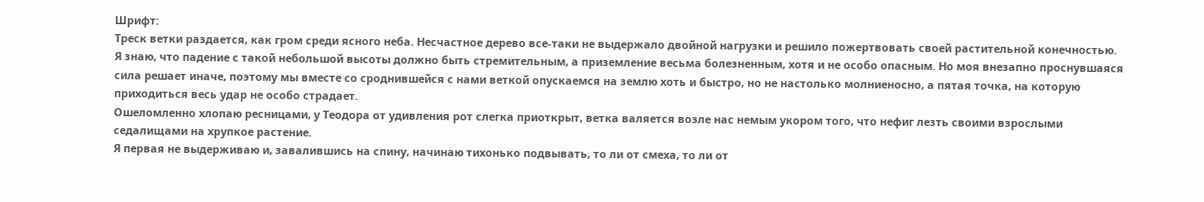Шрифт:
Треск ветки раздается, как гром среди ясного неба. Несчастное дерево все-таки не выдержало двойной нагрузки и решило пожертвовать своей растительной конечностью.
Я знаю, что падение с такой небольшой высоты должно быть стремительным, а приземление весьма болезненным, хотя и не особо опасным. Но моя внезапно проснувшаяся сила решает иначе, поэтому мы вместе со сроднившейся с нами веткой опускаемся на землю хоть и быстро, но не настолько молниеносно, а пятая точка, на которую приходиться весь удар не особо страдает.
Ошеломленно хлопаю ресницами, у Теодора от удивления рот слегка приоткрыт, ветка валяется возле нас немым укором того, что нефиг лезть своими взрослыми седалищами на хрупкое растение.
Я первая не выдерживаю и, завалившись на спину, начинаю тихонько подвывать, то ли от смеха, то ли от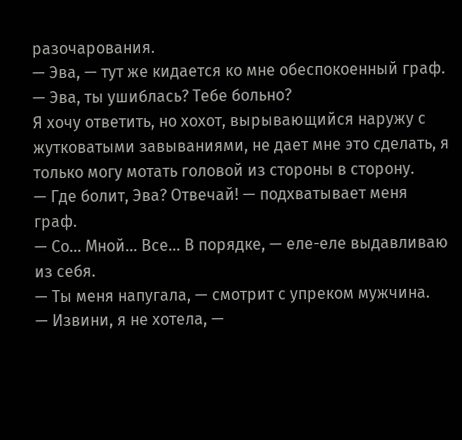разочарования.
— Эва, — тут же кидается ко мне обеспокоенный граф. — Эва, ты ушиблась? Тебе больно?
Я хочу ответить, но хохот, вырывающийся наружу с жутковатыми завываниями, не дает мне это сделать, я только могу мотать головой из стороны в сторону.
— Где болит, Эва? Отвечай! — подхватывает меня граф.
— Со… Мной… Все… В порядке, — еле-еле выдавливаю из себя.
— Ты меня напугала, — смотрит с упреком мужчина.
— Извини, я не хотела, —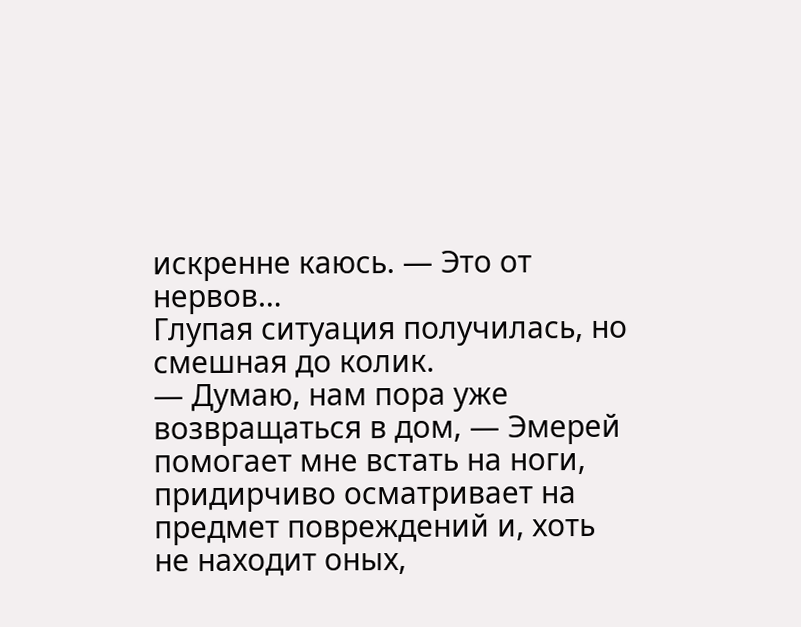искренне каюсь. — Это от нервов…
Глупая ситуация получилась, но смешная до колик.
— Думаю, нам пора уже возвращаться в дом, — Эмерей помогает мне встать на ноги, придирчиво осматривает на предмет повреждений и, хоть не находит оных,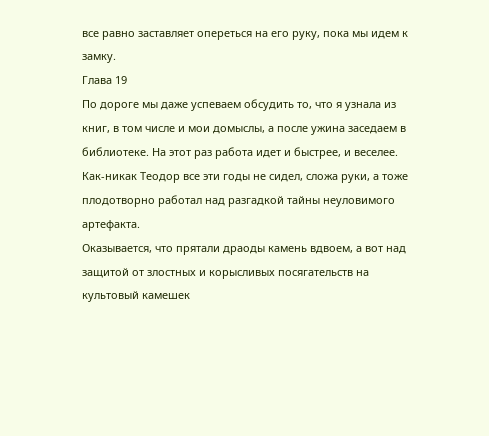все равно заставляет опереться на его руку, пока мы идем к замку.
Глава 19
По дороге мы даже успеваем обсудить то, что я узнала из книг, в том числе и мои домыслы, а после ужина заседаем в библиотеке. На этот раз работа идет и быстрее, и веселее. Как-никак Теодор все эти годы не сидел, сложа руки, а тоже плодотворно работал над разгадкой тайны неуловимого артефакта.
Оказывается, что прятали драоды камень вдвоем, а вот над защитой от злостных и корысливых посягательств на культовый камешек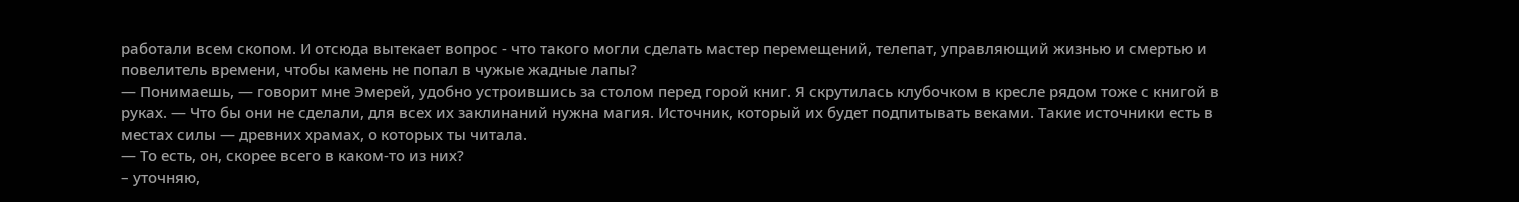работали всем скопом. И отсюда вытекает вопрос - что такого могли сделать мастер перемещений, телепат, управляющий жизнью и смертью и повелитель времени, чтобы камень не попал в чужые жадные лапы?
— Понимаешь, — говорит мне Эмерей, удобно устроившись за столом перед горой книг. Я скрутилась клубочком в кресле рядом тоже с книгой в руках. — Что бы они не сделали, для всех их заклинаний нужна магия. Источник, который их будет подпитывать веками. Такие источники есть в местах силы — древних храмах, о которых ты читала.
— То есть, он, скорее всего в каком-то из них?
– уточняю,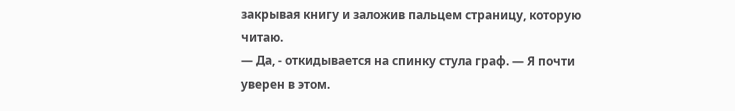закрывая книгу и заложив пальцем страницу, которую читаю.
— Да, - откидывается на спинку стула граф. — Я почти уверен в этом.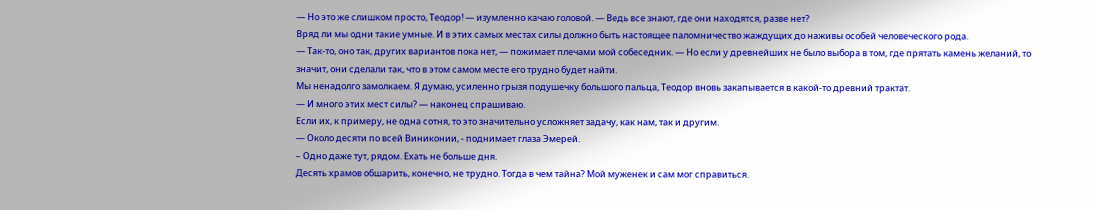— Но это же слишком просто, Теодор! — изумленно качаю головой. — Ведь все знают, где они находятся, разве нет?
Вряд ли мы одни такие умные. И в этих самых местах силы должно быть настоящее паломничество жаждущих до наживы особей человеческого рода.
— Так-то, оно так, других вариантов пока нет, — пожимает плечами мой собеседник. — Но если у древнейших не было выбора в том, где прятать камень желаний, то значит, они сделали так, что в этом самом месте его трудно будет найти.
Мы ненадолго замолкаем. Я думаю, усиленно грызя подушечку большого пальца, Теодор вновь закапывается в какой-то древний трактат.
— И много этих мест силы? — наконец спрашиваю.
Если их, к примеру, не одна сотня, то это значительно усложняет задачу, как нам, так и другим.
— Около десяти по всей Виниконии, - поднимает глаза Эмерей.
– Одно даже тут, рядом. Ехать не больше дня.
Десять храмов обшарить, конечно, не трудно. Тогда в чем тайна? Мой муженек и сам мог справиться.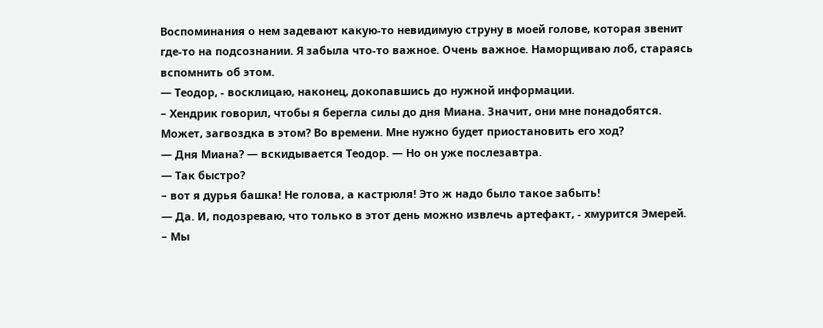Воспоминания о нем задевают какую-то невидимую струну в моей голове, которая звенит где-то на подсознании. Я забыла что-то важное. Очень важное. Наморщиваю лоб, стараясь вспомнить об этом.
— Теодор, - восклицаю, наконец, докопавшись до нужной информации.
– Хендрик говорил, чтобы я берегла силы до дня Миана. Значит, они мне понадобятся. Может, загвоздка в этом? Во времени. Мне нужно будет приостановить его ход?
— Дня Миана? — вскидывается Теодор. — Но он уже послезавтра.
— Так быстро?
– вот я дурья башка! Не голова, а кастрюля! Это ж надо было такое забыть!
— Да. И, подозреваю, что только в этот день можно извлечь артефакт, - хмурится Эмерей.
– Мы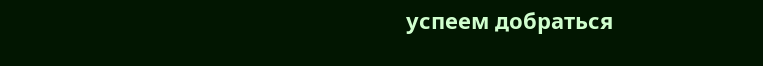успеем добраться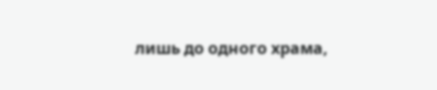лишь до одного храма,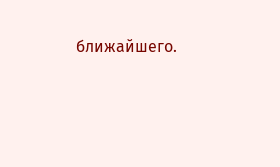ближайшего.